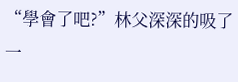“學會了吧?”林父深深的吸了一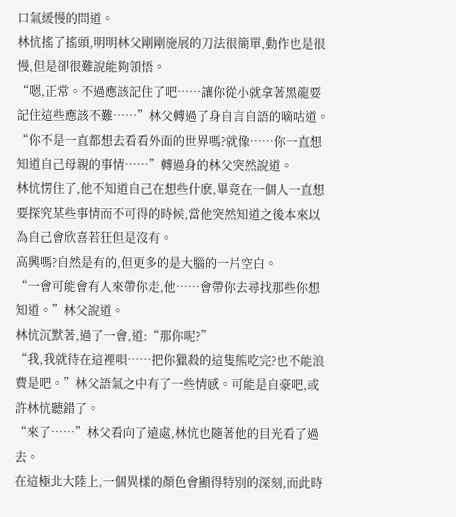口氣緩慢的問道。
林忼搖了搖頭,明明林父剛剛施展的刀法很簡單,動作也是很慢,但是卻很難說能夠領悟。
“嗯,正常。不過應該記住了吧……讓你從小就拿著黑龍要記住這些應該不難……”林父轉過了身自言自語的嘀咕道。
“你不是一直都想去看看外面的世界嗎?就像……你一直想知道自己母親的事情……”轉過身的林父突然說道。
林忼愣住了,他不知道自己在想些什麽,畢竟在一個人一直想要探究某些事情而不可得的時候,當他突然知道之後本來以為自己會欣喜若狂但是沒有。
高興嗎?自然是有的,但更多的是大腦的一片空白。
“一會可能會有人來帶你走,他……會帶你去尋找那些你想知道。”林父說道。
林忼沉默著,過了一會,道:“那你呢?”
“我,我就待在這裡唄……把你獵殺的這隻熊吃完?也不能浪費是吧。”林父語氣之中有了一些情感。可能是自豪吧,或許林忼聽錯了。
“來了……”林父看向了遠處,林忼也隨著他的目光看了過去。
在這極北大陸上,一個異樣的顏色會顯得特別的深刻,而此時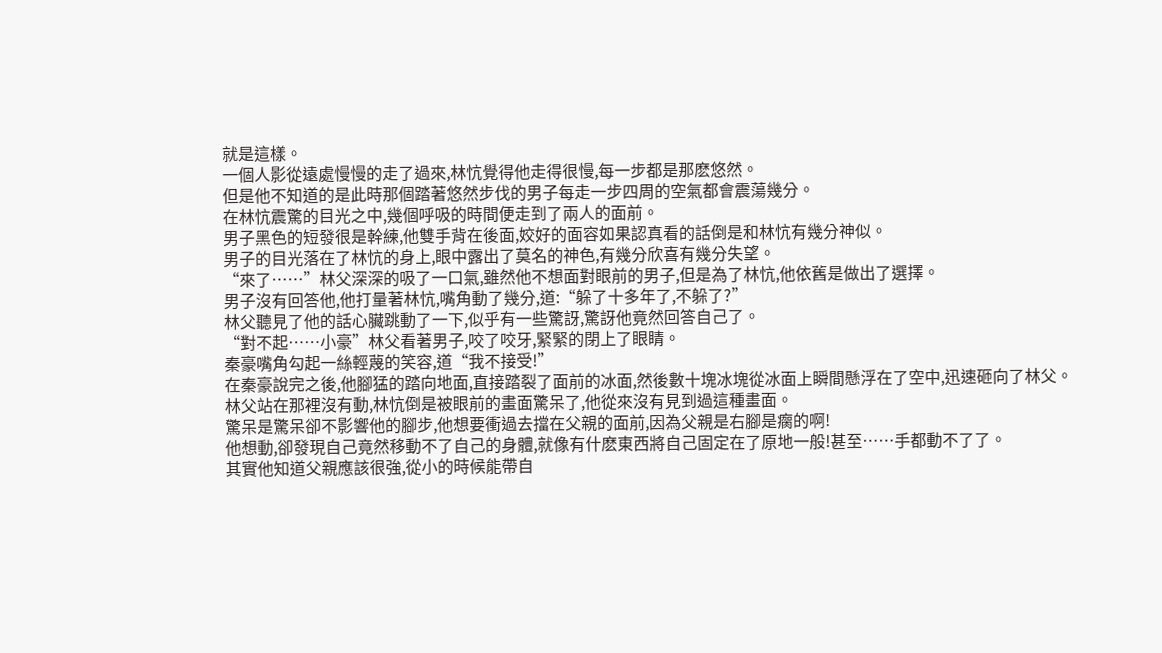就是這樣。
一個人影從遠處慢慢的走了過來,林忼覺得他走得很慢,每一步都是那麽悠然。
但是他不知道的是此時那個踏著悠然步伐的男子每走一步四周的空氣都會震蕩幾分。
在林忼震驚的目光之中,幾個呼吸的時間便走到了兩人的面前。
男子黑色的短發很是幹練,他雙手背在後面,姣好的面容如果認真看的話倒是和林忼有幾分神似。
男子的目光落在了林忼的身上,眼中露出了莫名的神色,有幾分欣喜有幾分失望。
“來了……”林父深深的吸了一口氣,雖然他不想面對眼前的男子,但是為了林忼,他依舊是做出了選擇。
男子沒有回答他,他打量著林忼,嘴角動了幾分,道:“躲了十多年了,不躲了?”
林父聽見了他的話心臟跳動了一下,似乎有一些驚訝,驚訝他竟然回答自己了。
“對不起……小豪”林父看著男子,咬了咬牙,緊緊的閉上了眼睛。
秦豪嘴角勾起一絲輕蔑的笑容,道“我不接受!”
在秦豪說完之後,他腳猛的踏向地面,直接踏裂了面前的冰面,然後數十塊冰塊從冰面上瞬間懸浮在了空中,迅速砸向了林父。
林父站在那裡沒有動,林忼倒是被眼前的畫面驚呆了,他從來沒有見到過這種畫面。
驚呆是驚呆卻不影響他的腳步,他想要衝過去擋在父親的面前,因為父親是右腳是瘸的啊!
他想動,卻發現自己竟然移動不了自己的身體,就像有什麽東西將自己固定在了原地一般!甚至……手都動不了了。
其實他知道父親應該很強,從小的時候能帶自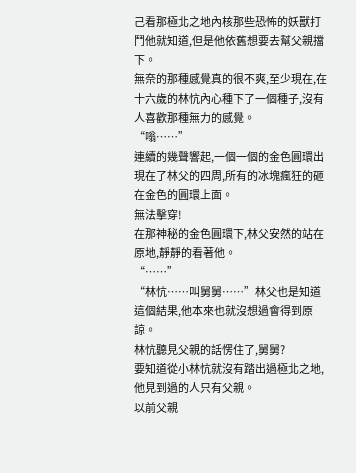己看那極北之地內核那些恐怖的妖獸打鬥他就知道,但是他依舊想要去幫父親擋下。
無奈的那種感覺真的很不爽,至少現在,在十六歲的林忼內心種下了一個種子,沒有人喜歡那種無力的感覺。
“嗡……”
連續的幾聲響起,一個一個的金色圓環出現在了林父的四周,所有的冰塊瘋狂的砸在金色的圓環上面。
無法擊穿!
在那神秘的金色圓環下,林父安然的站在原地,靜靜的看著他。
“……”
“林忼……叫舅舅……”林父也是知道這個結果,他本來也就沒想過會得到原諒。
林忼聽見父親的話愣住了,舅舅?
要知道從小林忼就沒有踏出過極北之地,他見到過的人只有父親。
以前父親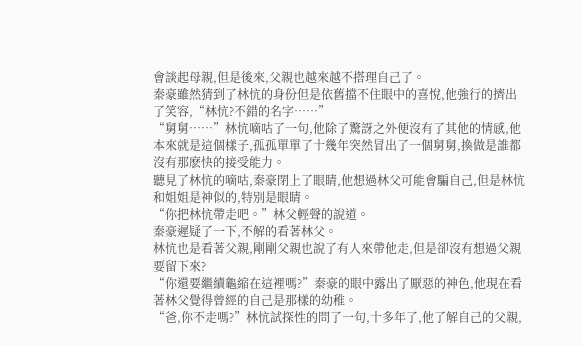會談起母親,但是後來,父親也越來越不搭理自己了。
秦豪雖然猜到了林忼的身份但是依舊擋不住眼中的喜悅,他強行的擠出了笑容,“林忼?不錯的名字……”
“舅舅……”林忼嘀咕了一句,他除了驚訝之外便沒有了其他的情感,他本來就是這個樣子,孤孤單單了十幾年突然冒出了一個舅舅,換做是誰都沒有那麽快的接受能力。
聽見了林忼的嘀咕,秦豪閉上了眼睛,他想過林父可能會騙自己,但是林忼和姐姐是神似的,特別是眼睛。
“你把林忼帶走吧。”林父輕聲的說道。
秦豪遲疑了一下,不解的看著林父。
林忼也是看著父親,剛剛父親也說了有人來帶他走,但是卻沒有想過父親要留下來?
“你還要繼續龜縮在這裡嗎?”秦豪的眼中露出了厭惡的神色,他現在看著林父覺得曾經的自己是那樣的幼稚。
“爸,你不走嗎?”林忼試探性的問了一句,十多年了,他了解自己的父親,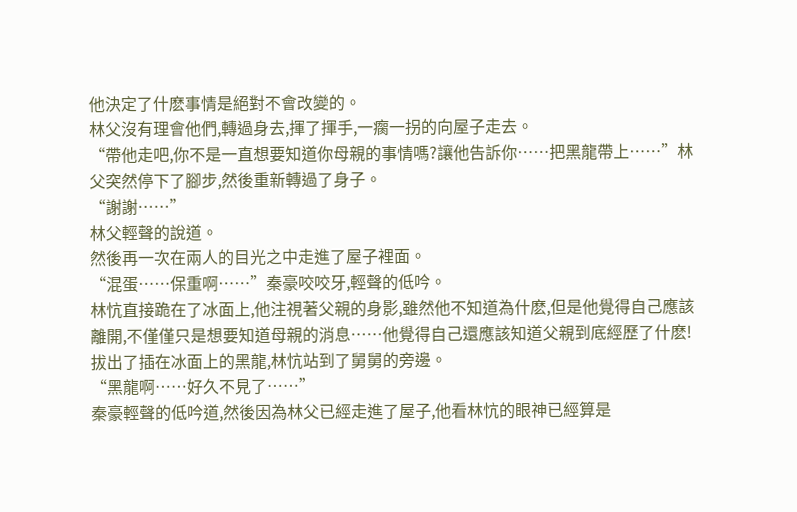他決定了什麽事情是絕對不會改變的。
林父沒有理會他們,轉過身去,揮了揮手,一瘸一拐的向屋子走去。
“帶他走吧,你不是一直想要知道你母親的事情嗎?讓他告訴你……把黑龍帶上……”林父突然停下了腳步,然後重新轉過了身子。
“謝謝……”
林父輕聲的說道。
然後再一次在兩人的目光之中走進了屋子裡面。
“混蛋……保重啊……”秦豪咬咬牙,輕聲的低吟。
林忼直接跪在了冰面上,他注視著父親的身影,雖然他不知道為什麽,但是他覺得自己應該離開,不僅僅只是想要知道母親的消息……他覺得自己還應該知道父親到底經歷了什麽!
拔出了插在冰面上的黑龍,林忼站到了舅舅的旁邊。
“黑龍啊……好久不見了……”
秦豪輕聲的低吟道,然後因為林父已經走進了屋子,他看林忼的眼神已經算是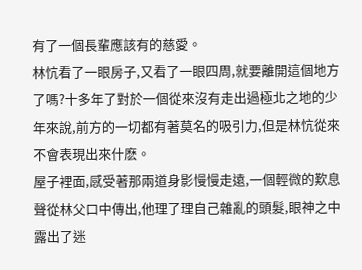有了一個長輩應該有的慈愛。
林忼看了一眼房子,又看了一眼四周,就要離開這個地方了嗎?十多年了對於一個從來沒有走出過極北之地的少年來說,前方的一切都有著莫名的吸引力,但是林忼從來不會表現出來什麽。
屋子裡面,感受著那兩道身影慢慢走遠,一個輕微的歎息聲從林父口中傳出,他理了理自己雜亂的頭髮,眼神之中露出了迷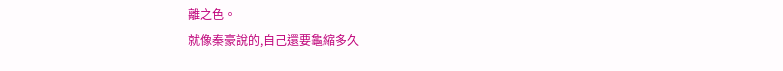離之色。
就像秦豪說的,自己還要龜縮多久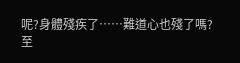呢?身體殘疾了……難道心也殘了嗎?
至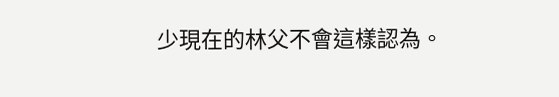少現在的林父不會這樣認為。